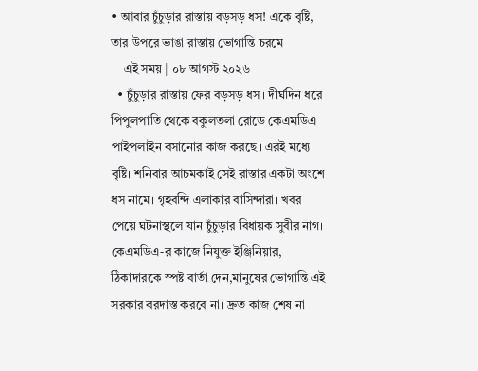• আবার চুঁচুড়ার রাস্তায় বড়সড় ধস! একে বৃষ্টি, তার উপরে ভাঙা রাস্তায় ভোগান্তি চরমে
    এই সময় | ০৮ আগস্ট ২০২৬
  • চুঁচুড়ার রাস্তায় ফের বড়সড় ধস। দীর্ঘদিন ধরে পিপুলপাতি থেকে বকুলতলা রোডে কেএমডিএ পাইপলাইন বসানোর কাজ করছে। এরই মধ্যে বৃষ্টি। শনিবার আচমকাই সেই রাস্তার একটা অংশে ধস নামে। গৃহবন্দি এলাকার বাসিন্দারা। খবর পেয়ে ঘটনাস্থলে যান চুঁচুড়ার বিধায়ক সুবীর নাগ। কেএমডিএ-র কাজে নিযুক্ত ইঞ্জিনিয়ার, ঠিকাদারকে স্পষ্ট বার্তা দেন,মানুষের ভোগান্তি এই সরকার বরদাস্ত করবে না। দ্রুত কাজ শেষ না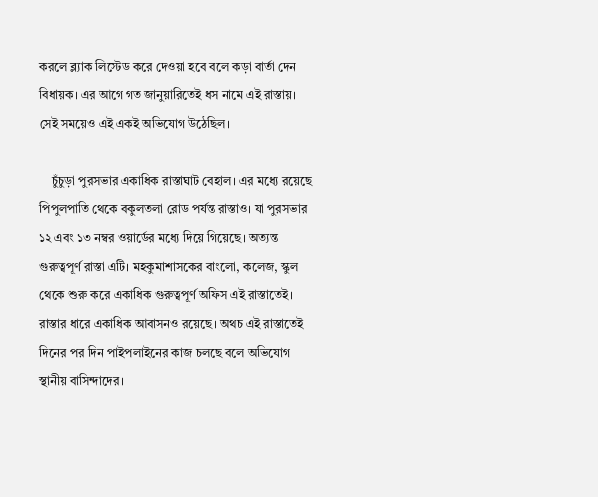করলে ব্ল্যাক লিস্টেড করে দেওয়া হবে বলে কড়া বার্তা দেন বিধায়ক। এর আগে গত জানুয়ারিতেই ধস নামে এই রাস্তায়। সেই সময়েও এই একই অভিযোগ উঠেছিল।

    চুঁচুড়া পুরসভার একাধিক রাস্তাঘাট বেহাল। এর মধ্যে রয়েছে পিপুলপাতি থেকে বকুলতলা রোড পর্যন্ত রাস্তাও। যা পুরসভার ১২ এবং ১৩ নম্বর ওয়ার্ডের মধ্যে দিয়ে গিয়েছে। অত্যন্ত গুরুত্বপূর্ণ রাস্তা এটি। মহকুমাশাসকের বাংলো, কলেজ, স্কুল থেকে শুরু করে একাধিক গুরুত্বপূর্ণ অফিস এই রাস্তাতেই। রাস্তার ধারে একাধিক আবাসনও রয়েছে। অথচ এই রাস্তাতেই দিনের পর দিন পাইপলাইনের কাজ চলছে বলে অভিযোগ স্থানীয় বাসিন্দাদের।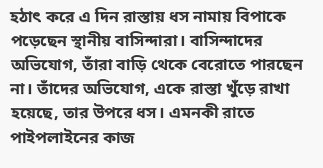হঠাৎ করে এ দিন রাস্তায় ধস নামায় বিপাকে পড়েছেন স্থানীয় বাসিন্দারা। বাসিন্দাদের অভিযোগ, তাঁরা বাড়ি থেকে বেরোতে পারছেন না। তাঁদের অভিযোগ, একে রাস্তা খুঁড়ে রাখা হয়েছে, তার উপরে ধস। এমনকী রাতে পাইপলাইনের কাজ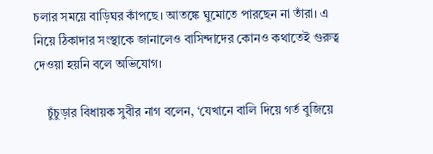চলার সময়ে বাড়িঘর কাঁপছে। আতঙ্কে ঘুমোতে পারছেন না তাঁরা। এ নিয়ে ঠিকাদার সংস্থাকে জানালেও বাসিন্দাদের কোনও কথাতেই গুরুত্ব দেওয়া হয়নি বলে অভিযোগ।

    চুঁচুড়ার বিধায়ক সুবীর নাগ বলেন, ‘যেখানে বালি দিয়ে গর্ত বুজিয়ে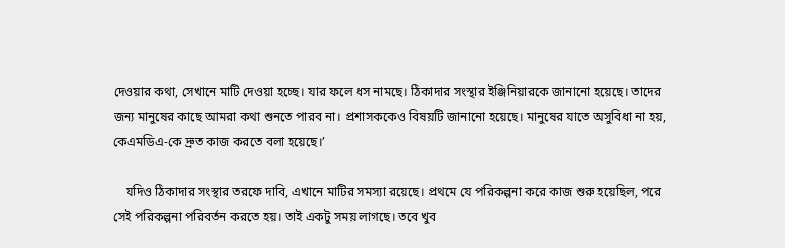দেওয়ার কথা, সেখানে মাটি দেওয়া হচ্ছে। যার ফলে ধস নামছে। ঠিকাদার সংস্থার ইঞ্জিনিয়ারকে জানানো হয়েছে। তাদের জন্য মানুষের কাছে আমরা কথা শুনতে পারব না। প্রশাসককেও বিষয়টি জানানো হয়েছে। মানুষের যাতে অসুবিধা না হয়, কেএমডিএ-কে দ্রুত কাজ করতে বলা হয়েছে।’

    যদিও ঠিকাদার সংস্থার তরফে দাবি, এখানে মাটির সমস্যা রয়েছে। প্রথমে যে পরিকল্পনা করে কাজ শুরু হয়েছিল, পরে সেই পরিকল্পনা পরিবর্তন করতে হয়। তাই একটু সময় লাগছে। তবে খুব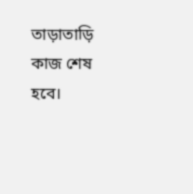তাড়াতাড়ি কাজ শেষ হবে।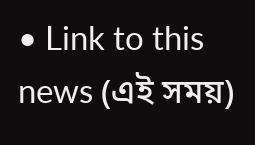• Link to this news (এই সময়)